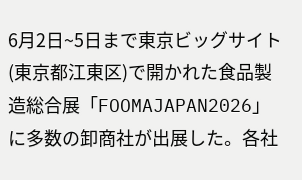6月2日~5日まで東京ビッグサイト(東京都江東区)で開かれた食品製造総合展「FOOMAJAPAN2026」に多数の卸商社が出展した。各社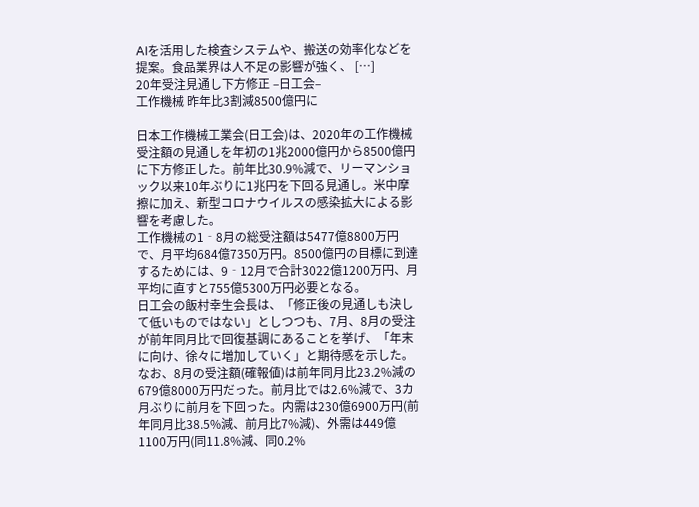AIを活用した検査システムや、搬送の効率化などを提案。食品業界は人不足の影響が強く、 […]
20年受注見通し下方修正 –日工会–
工作機械 昨年比3割減8500億円に

日本工作機械工業会(日工会)は、2020年の工作機械受注額の見通しを年初の1兆2000億円から8500億円に下方修正した。前年比30.9%減で、リーマンショック以来10年ぶりに1兆円を下回る見通し。米中摩擦に加え、新型コロナウイルスの感染拡大による影響を考慮した。
工作機械の1‐8月の総受注額は5477億8800万円で、月平均684億7350万円。8500億円の目標に到達するためには、9‐12月で合計3022億1200万円、月平均に直すと755億5300万円必要となる。
日工会の飯村幸生会長は、「修正後の見通しも決して低いものではない」としつつも、7月、8月の受注が前年同月比で回復基調にあることを挙げ、「年末に向け、徐々に増加していく」と期待感を示した。
なお、8月の受注額(確報値)は前年同月比23.2%減の679億8000万円だった。前月比では2.6%減で、3カ月ぶりに前月を下回った。内需は230億6900万円(前年同月比38.5%減、前月比7%減)、外需は449億1100万円(同11.8%減、同0.2%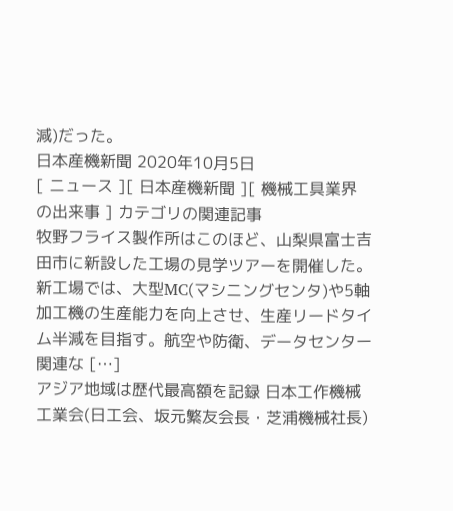減)だった。
日本産機新聞 2020年10月5日
[ ニュース ][ 日本産機新聞 ][ 機械工具業界の出来事 ] カテゴリの関連記事
牧野フライス製作所はこのほど、山梨県富士吉田市に新設した工場の見学ツアーを開催した。新工場では、大型MC(マシニングセンタ)や5軸加工機の生産能力を向上させ、生産リードタイム半減を目指す。航空や防衛、データセンター関連な […]
アジア地域は歴代最高額を記録 日本工作機械工業会(日工会、坂元繁友会長・芝浦機械社長)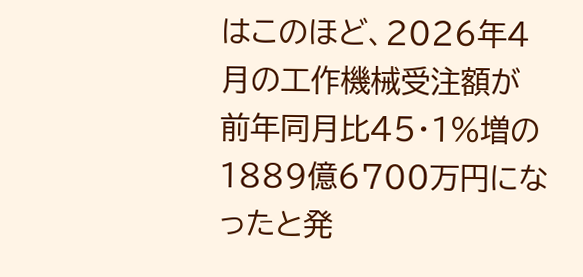はこのほど、2026年4月の工作機械受注額が前年同月比45・1%増の1889億6700万円になったと発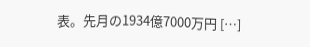表。先月の1934億7000万円 […]